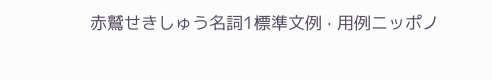赤鷲せきしゅう名詞1標準文例 · 用例ニッポノ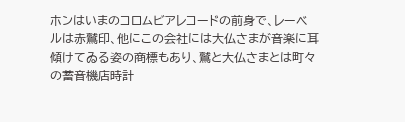ホンはいまのコロムビアレコードの前身で、レーベルは赤鷲印、他にこの会社には大仏さまが音楽に耳傾けてゐる姿の商標もあり、鷲と大仏さまとは町々の蓄音機店時計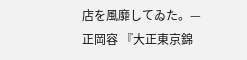店を風靡してゐた。— 正岡容 『大正東京錦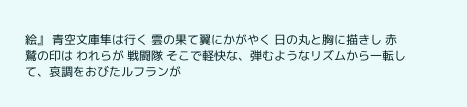絵』 青空文庫隼は行く 雲の果て翼にかがやく 日の丸と胸に描きし 赤鷲の印は われらが 戦闘隊 そこで軽快な、弾むようなリズムから一転して、哀調をおびたルフランが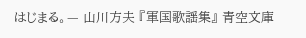はじまる。— 山川方夫 『軍国歌謡集』 青空文庫